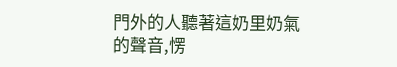門外的人聽著這奶里奶氣的聲音,愣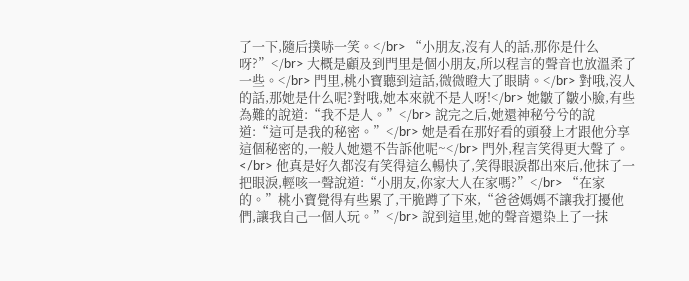了一下,隨后撲哧一笑。</br> “小朋友,沒有人的話,那你是什么呀?”</br> 大概是顧及到門里是個小朋友,所以程言的聲音也放溫柔了一些。</br> 門里,桃小寶聽到這話,微微瞪大了眼睛。</br> 對哦,沒人的話,那她是什么呢?對哦,她本來就不是人呀!</br> 她皺了皺小臉,有些為難的說道:“我不是人。”</br> 說完之后,她還神秘兮兮的說道:“這可是我的秘密。”</br> 她是看在那好看的頭發上才跟他分享這個秘密的,一般人她還不告訴他呢~</br> 門外,程言笑得更大聲了。</br> 他真是好久都沒有笑得這么暢快了,笑得眼淚都出來后,他抹了一把眼淚,輕咳一聲說道:“小朋友,你家大人在家嗎?”</br> “在家的。”桃小寶覺得有些累了,干脆蹲了下來,“爸爸媽媽不讓我打擾他們,讓我自己一個人玩。”</br> 說到這里,她的聲音還染上了一抹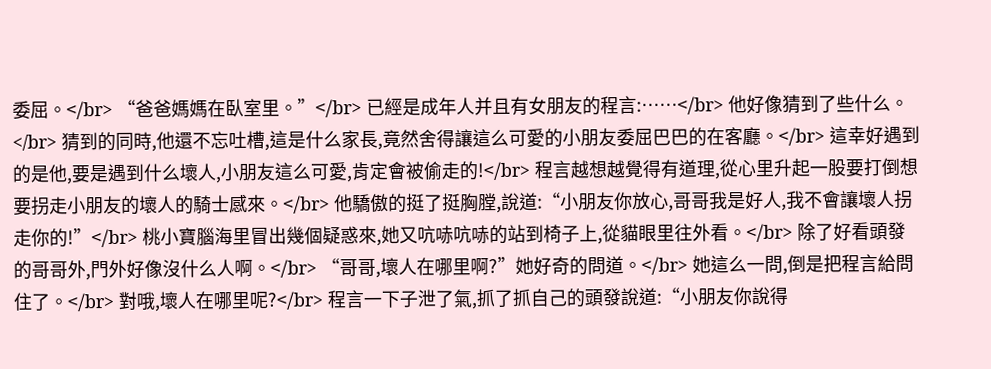委屈。</br> “爸爸媽媽在臥室里。”</br> 已經是成年人并且有女朋友的程言:……</br> 他好像猜到了些什么。</br> 猜到的同時,他還不忘吐槽,這是什么家長,竟然舍得讓這么可愛的小朋友委屈巴巴的在客廳。</br> 這幸好遇到的是他,要是遇到什么壞人,小朋友這么可愛,肯定會被偷走的!</br> 程言越想越覺得有道理,從心里升起一股要打倒想要拐走小朋友的壞人的騎士感來。</br> 他驕傲的挺了挺胸膛,說道:“小朋友你放心,哥哥我是好人,我不會讓壞人拐走你的!”</br> 桃小寶腦海里冒出幾個疑惑來,她又吭哧吭哧的站到椅子上,從貓眼里往外看。</br> 除了好看頭發的哥哥外,門外好像沒什么人啊。</br> “哥哥,壞人在哪里啊?”她好奇的問道。</br> 她這么一問,倒是把程言給問住了。</br> 對哦,壞人在哪里呢?</br> 程言一下子泄了氣,抓了抓自己的頭發說道:“小朋友你說得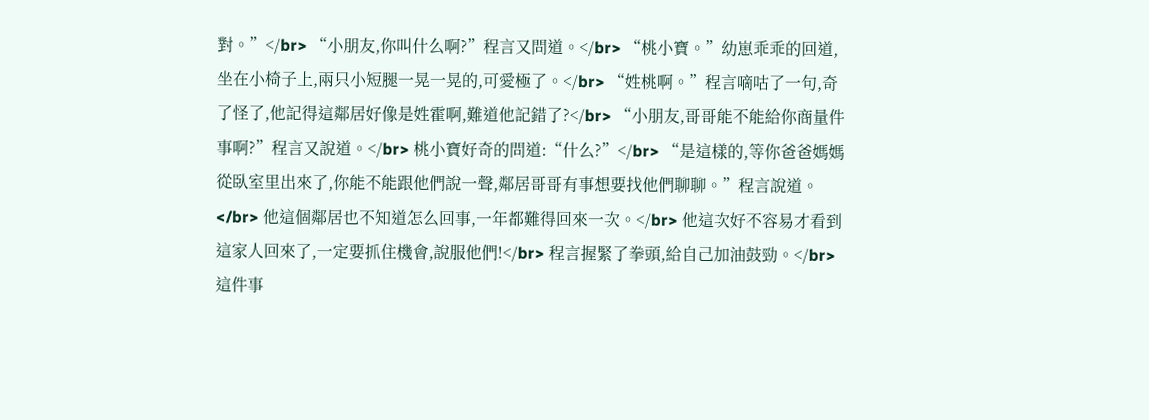對。”</br> “小朋友,你叫什么啊?”程言又問道。</br> “桃小寶。”幼崽乖乖的回道,坐在小椅子上,兩只小短腿一晃一晃的,可愛極了。</br> “姓桃啊。”程言嘀咕了一句,奇了怪了,他記得這鄰居好像是姓霍啊,難道他記錯了?</br> “小朋友,哥哥能不能給你商量件事啊?”程言又說道。</br> 桃小寶好奇的問道:“什么?”</br> “是這樣的,等你爸爸媽媽從臥室里出來了,你能不能跟他們說一聲,鄰居哥哥有事想要找他們聊聊。”程言說道。</br> 他這個鄰居也不知道怎么回事,一年都難得回來一次。</br> 他這次好不容易才看到這家人回來了,一定要抓住機會,說服他們!</br> 程言握緊了拳頭,給自己加油鼓勁。</br> 這件事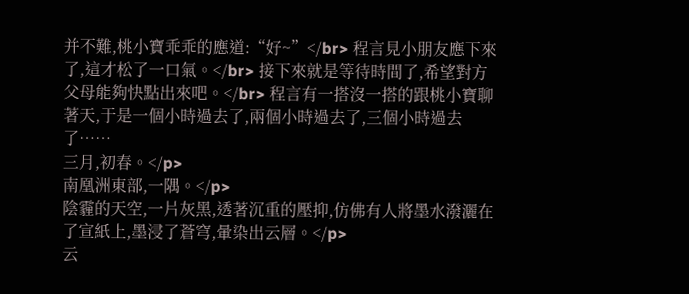并不難,桃小寶乖乖的應道:“好~”</br> 程言見小朋友應下來了,這才松了一口氣。</br> 接下來就是等待時間了,希望對方父母能夠快點出來吧。</br> 程言有一搭沒一搭的跟桃小寶聊著天,于是一個小時過去了,兩個小時過去了,三個小時過去了……
三月,初春。</p>
南凰洲東部,一隅。</p>
陰霾的天空,一片灰黑,透著沉重的壓抑,仿佛有人將墨水潑灑在了宣紙上,墨浸了蒼穹,暈染出云層。</p>
云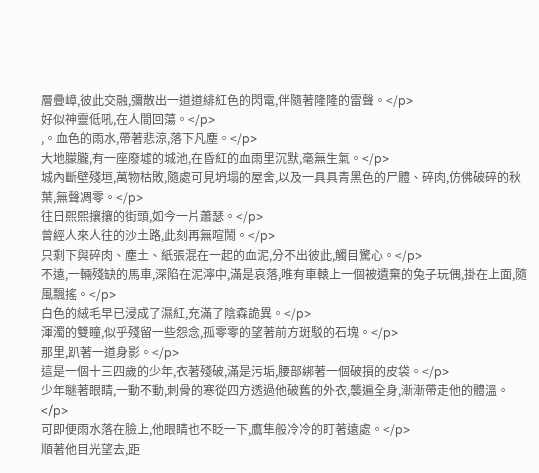層疊嶂,彼此交融,彌散出一道道緋紅色的閃電,伴隨著隆隆的雷聲。</p>
好似神靈低吼,在人間回蕩。</p>
,。血色的雨水,帶著悲涼,落下凡塵。</p>
大地朦朧,有一座廢墟的城池,在昏紅的血雨里沉默,毫無生氣。</p>
城內斷壁殘垣,萬物枯敗,隨處可見坍塌的屋舍,以及一具具青黑色的尸體、碎肉,仿佛破碎的秋葉,無聲凋零。</p>
往日熙熙攘攘的街頭,如今一片蕭瑟。</p>
曾經人來人往的沙土路,此刻再無喧鬧。</p>
只剩下與碎肉、塵土、紙張混在一起的血泥,分不出彼此,觸目驚心。</p>
不遠,一輛殘缺的馬車,深陷在泥濘中,滿是哀落,唯有車轅上一個被遺棄的兔子玩偶,掛在上面,隨風飄搖。</p>
白色的絨毛早已浸成了濕紅,充滿了陰森詭異。</p>
渾濁的雙瞳,似乎殘留一些怨念,孤零零的望著前方斑駁的石塊。</p>
那里,趴著一道身影。</p>
這是一個十三四歲的少年,衣著殘破,滿是污垢,腰部綁著一個破損的皮袋。</p>
少年瞇著眼睛,一動不動,刺骨的寒從四方透過他破舊的外衣,襲遍全身,漸漸帶走他的體溫。</p>
可即便雨水落在臉上,他眼睛也不眨一下,鷹隼般冷冷的盯著遠處。</p>
順著他目光望去,距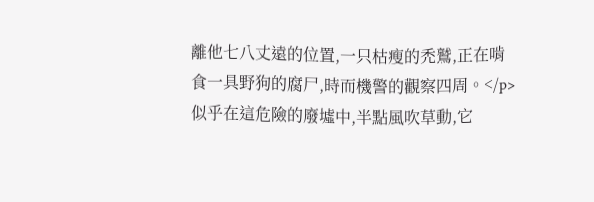離他七八丈遠的位置,一只枯瘦的禿鷲,正在啃食一具野狗的腐尸,時而機警的觀察四周。</p>
似乎在這危險的廢墟中,半點風吹草動,它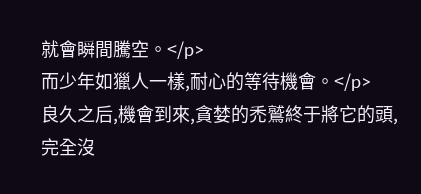就會瞬間騰空。</p>
而少年如獵人一樣,耐心的等待機會。</p>
良久之后,機會到來,貪婪的禿鷲終于將它的頭,完全沒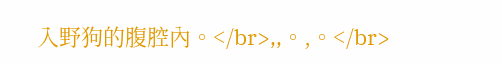入野狗的腹腔內。</br>,,。,。</br>